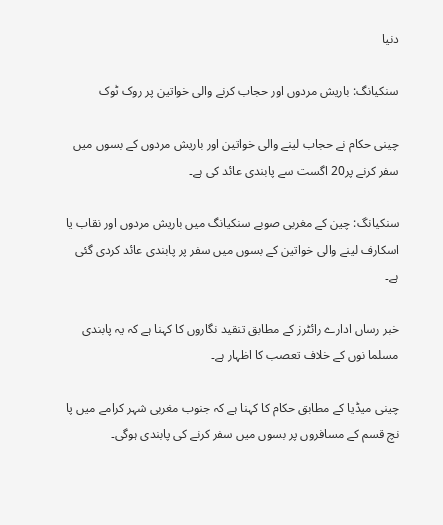دنیا

سنکیانگ: باریش مردوں اور حجاب کرنے والی خواتین پر روک ٹوک

چینی حکام نے حجاب لینے والی خواتین اور باریش مردوں کے بسوں میں سفر کرنے پر20 اگست سے پابندی عائد کی ہے۔

سنکیانگ: چین کے مغربی صوبے سنکیانگ میں باریش مردوں اور نقاب یا اسکارف لینے والی خواتین کے بسوں میں سفر پر پابندی عائد کردی گئی ہے۔

خبر رساں ادارے رائٹرز کے مطابق تنقید نگاروں کا کہنا ہے کہ یہ پابندی مسلما نوں کے خلاف تعصب کا اظہار ہے۔

چینی میڈیا کے مطابق حکام کا کہنا ہے کہ جنوب مغربی شہر کرامے میں پا نچ قسم کے مسافروں پر بسوں میں سفر کرنے کی پابندی ہوگی۔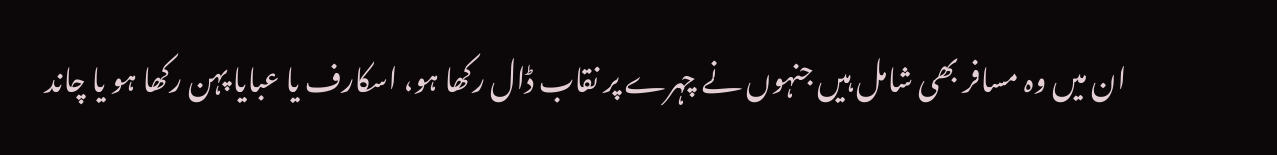ان میں وہ مسافر بھی شامل ہیں جنہوں نے چہرے پر نقاب ڈال رکھا ہو، اسکارف یا عبایا پہن رکھا ہو یا چاند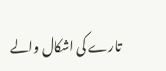تارے کی اشکال والے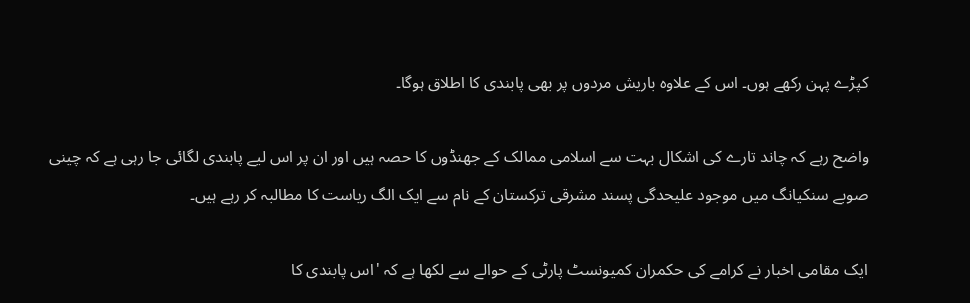کپڑے پہن رکھے ہوں۔ اس کے علاوہ باریش مردوں پر بھی پابندی کا اطلاق ہوگا۔

واضح رہے کہ چاند تارے کی اشکال بہت سے اسلامی ممالک کے جھنڈوں کا حصہ ہیں اور ان پر اس لیے پابندی لگائی جا رہی ہے کہ چینی صوبے سنکیانگ میں موجود علیحدگی پسند مشرقی ترکستان کے نام سے ایک الگ ریاست کا مطالبہ کر رہے ہیں۔

ایک مقامی اخبار نے کرامے کی حکمران کمیونسٹ پارٹی کے حوالے سے لکھا ہے کہ 'اس پابندی کا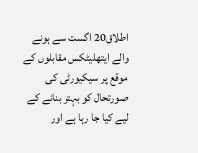اطلاق20 اگست سے ہونے والے ایتھلیٹکس مقابلوں کے موقع پر سیکیورٹی کی صورتحال کو بہتر بنانے کے لیے کیا جا رہا ہے اور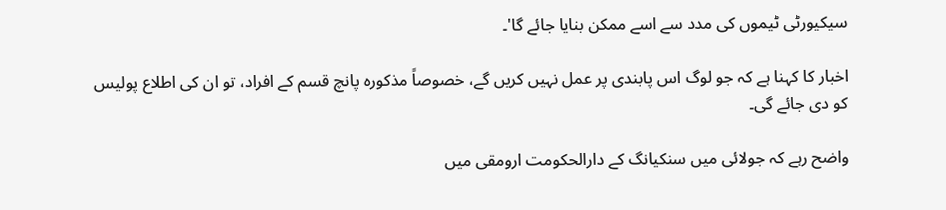سیکیورٹی ٹیموں کی مدد سے اسے ممکن بنایا جائے گا'۔

اخبار کا کہنا ہے کہ جو لوگ اس پابندی پر عمل نہیں کریں گے، خصوصاً مذکورہ پانچ قسم کے افراد، تو ان کی اطلاع پولیس کو دی جائے گی۔

واضح رہے کہ جولائی میں سنکیانگ کے دارالحکومت ارومقی میں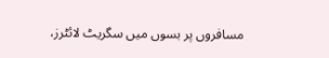مسافروں پر بسوں میں سگریٹ لائٹرز،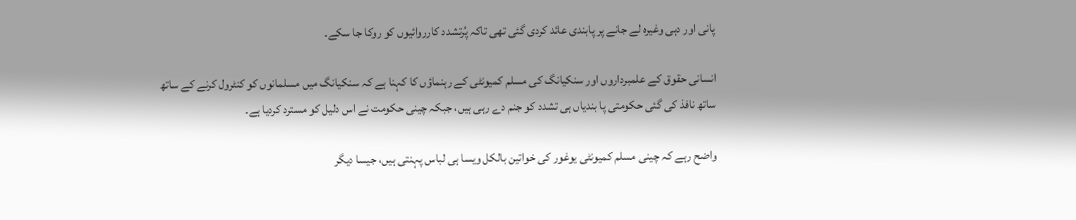پانی اور دہی وغیرہ لے جانے پر پابندی عائد کردی گئی تھی تاکہ پُرتشدد کارروائیوں کو روکا جا سکے۔

انسانی حقوق کے علمبرداروں اور سنکیانگ کی مسلم کمیونٹی کے رہنماؤں کا کہنا ہے کہ سنکیانگ میں مسلمانوں کو کنٹرول کرنے کے ساتھ ساتھ نافذ کی گئی حکومتی پا بندیاں ہی تشدد کو جنم دے رہی ہیں، جبکہ چینی حکومت نے اس دلیل کو مسترد کردیا ہے۔

واضح رہے کہ چینی مسلم کمیونٹی یوغور کی خواتین بالکل ویسا ہی لباس پہنتی ہیں، جیسا دیگر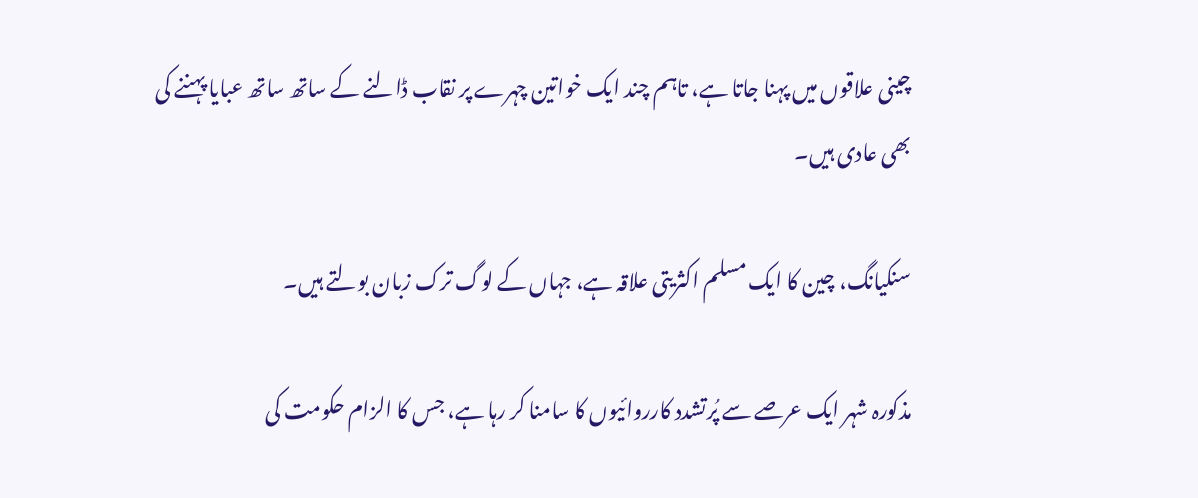چینی علاقوں میں پہنا جاتا ہے، تاہم چند ایک خواتین چہرے پر نقاب ڈالنے کے ساتھ ساتھ عبایا پہننے کی بھی عادی ہیں۔

سنکیانگ، چین کا ایک مسلم اکثریتی علاقہ ہے، جہاں کے لوگ ترک زبان بولتے ہیں۔

مذکورہ شہر ایک عرصے سے پُرتشدد کارروائیوں کا سامنا کر رہا ہے، جس کا الزام حکومت کی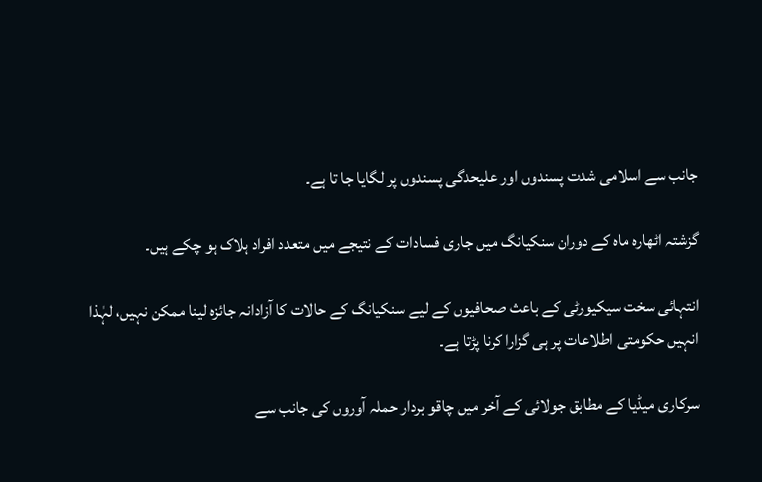جانب سے اسلامی شدت پسندوں اور علیحدگی پسندوں پر لگایا جا تا ہے۔

گزشتہ اٹھارہ ماہ کے دوران سنکیانگ میں جاری فسادات کے نتیجے میں متعدد افراد ہلاک ہو چکے ہیں۔

انتہائی سخت سیکیورٹی کے باعث صحافیوں کے لیے سنکیانگ کے حالات کا آزادانہ جائزہ لینا ممکن نہیں، لہٰذا انہیں حکومتی اطلاعات پر ہی گزارا کرنا پڑتا ہے۔

سرکاری میڈیا کے مطابق جولائی کے آخر میں چاقو بردار حملہ آوروں کی جانب سے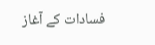فسادات کے آغاز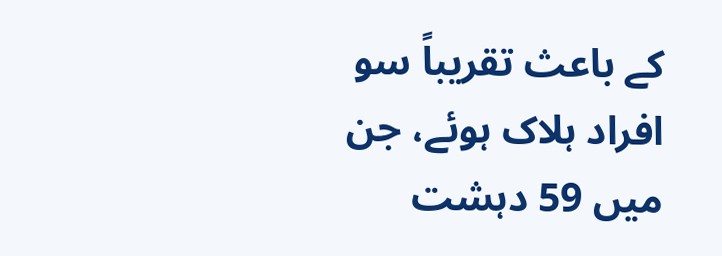کے باعث تقریباً سو افراد ہلاک ہوئے، جن میں 59 دہشت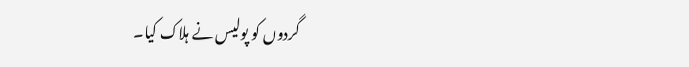گردوں کو پولیس نے ہلاک کیا۔